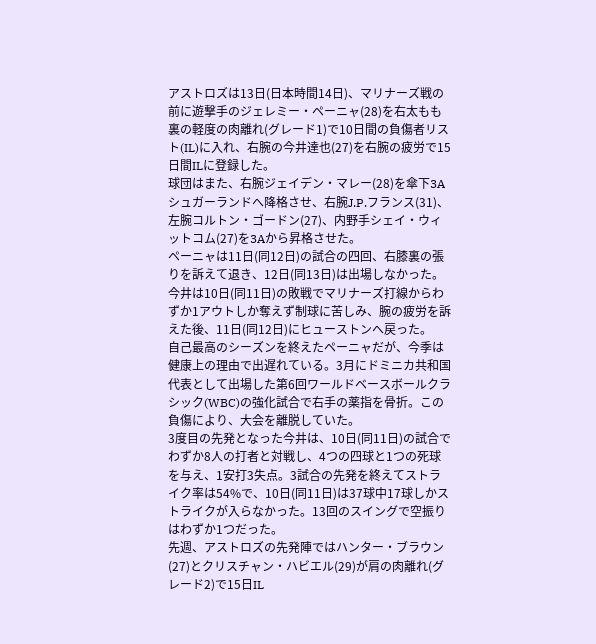アストロズは13日(日本時間14日)、マリナーズ戦の前に遊撃手のジェレミー・ペーニャ(28)を右太もも裏の軽度の肉離れ(グレード1)で10日間の負傷者リスト(IL)に入れ、右腕の今井達也(27)を右腕の疲労で15日間ILに登録した。
球団はまた、右腕ジェイデン・マレー(28)を傘下3Aシュガーランドへ降格させ、右腕J.P.フランス(31)、左腕コルトン・ゴードン(27)、内野手シェイ・ウィットコム(27)を3Aから昇格させた。
ペーニャは11日(同12日)の試合の四回、右膝裏の張りを訴えて退き、12日(同13日)は出場しなかった。今井は10日(同11日)の敗戦でマリナーズ打線からわずか1アウトしか奪えず制球に苦しみ、腕の疲労を訴えた後、11日(同12日)にヒューストンへ戻った。
自己最高のシーズンを終えたペーニャだが、今季は健康上の理由で出遅れている。3月にドミニカ共和国代表として出場した第6回ワールドベースボールクラシック(WBC)の強化試合で右手の薬指を骨折。この負傷により、大会を離脱していた。
3度目の先発となった今井は、10日(同11日)の試合でわずか8人の打者と対戦し、4つの四球と1つの死球を与え、1安打3失点。3試合の先発を終えてストライク率は54%で、10日(同11日)は37球中17球しかストライクが入らなかった。13回のスイングで空振りはわずか1つだった。
先週、アストロズの先発陣ではハンター・ブラウン(27)とクリスチャン・ハビエル(29)が肩の肉離れ(グレード2)で15日IL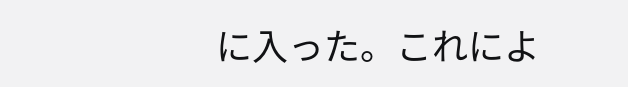に入った。これによ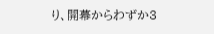り、開幕からわずか3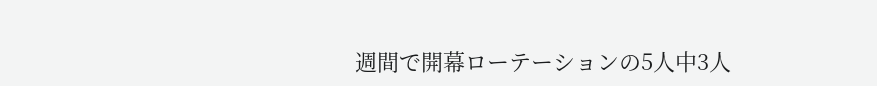週間で開幕ローテーションの5人中3人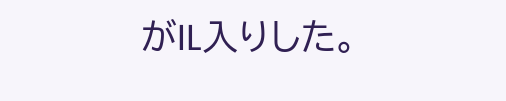がIL入りした。